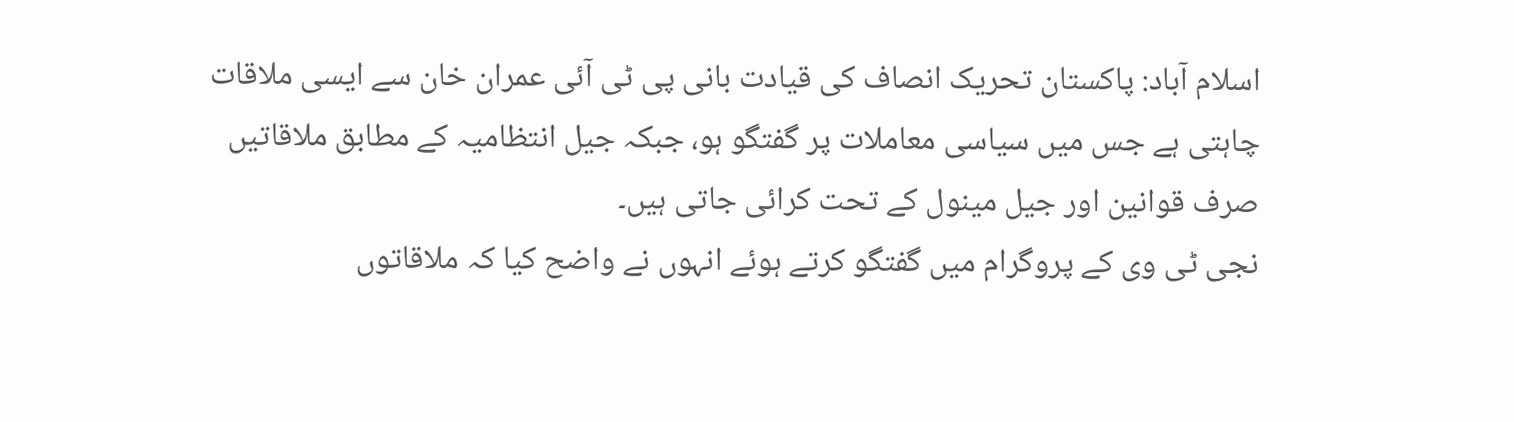اسلام آباد: پاکستان تحریک انصاف کی قیادت بانی پی ٹی آئی عمران خان سے ایسی ملاقات چاہتی ہے جس میں سیاسی معاملات پر گفتگو ہو، جبکہ جیل انتظامیہ کے مطابق ملاقاتیں صرف قوانین اور جیل مینول کے تحت کرائی جاتی ہیں۔
نجی ٹی وی کے پروگرام میں گفتگو کرتے ہوئے انہوں نے واضح کیا کہ ملاقاتوں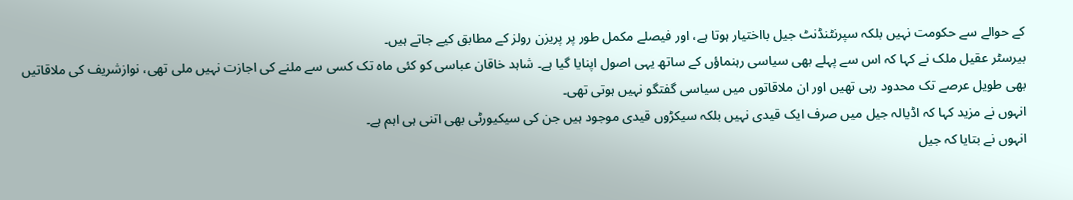کے حوالے سے حکومت نہیں بلکہ سپرنٹنڈنٹ جیل بااختیار ہوتا ہے، اور فیصلے مکمل طور پر پریزن رولز کے مطابق کیے جاتے ہیں۔
بیرسٹر عقیل ملک نے کہا کہ اس سے پہلے بھی سیاسی رہنماؤں کے ساتھ یہی اصول اپنایا گیا ہے۔ شاہد خاقان عباسی کو کئی ماہ تک کسی سے ملنے کی اجازت نہیں ملی تھی، نوازشریف کی ملاقاتیں بھی طویل عرصے تک محدود رہی تھیں اور ان ملاقاتوں میں سیاسی گفتگو نہیں ہوتی تھی۔
انہوں نے مزید کہا کہ اڈیالہ جیل میں صرف ایک قیدی نہیں بلکہ سیکڑوں قیدی موجود ہیں جن کی سیکیورٹی بھی اتنی ہی اہم ہے۔
انہوں نے بتایا کہ جیل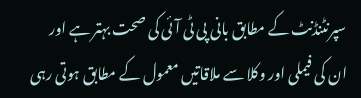سپرنٹنڈنٹ کے مطابق بانی پی ٹی آئی کی صحت بہتر ہے اور ان کی فیملی اور وکلا سے ملاقاتیں معمول کے مطابق ہوتی رہی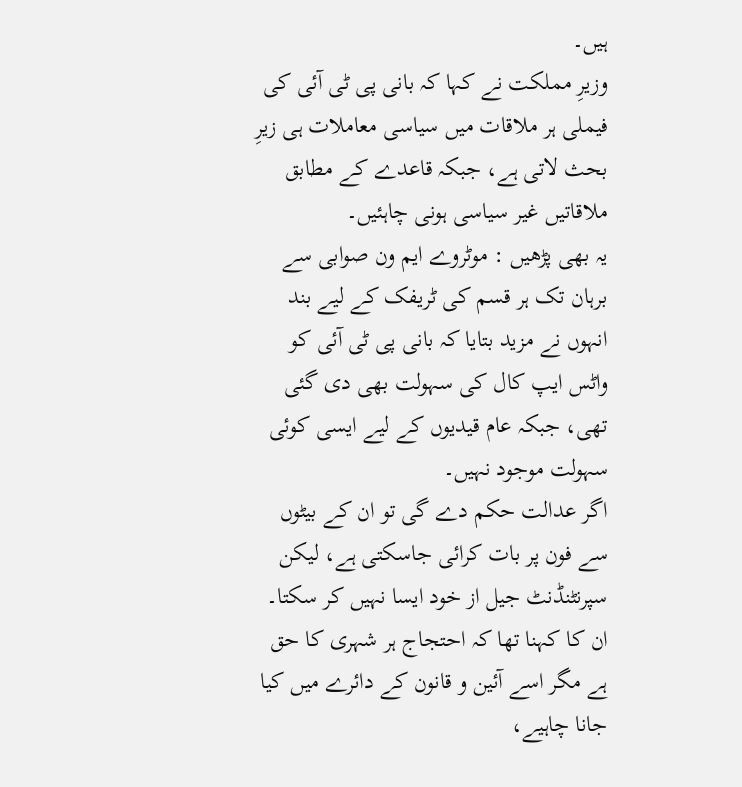ہیں۔
وزیرِ مملکت نے کہا کہ بانی پی ٹی آئی کی فیملی ہر ملاقات میں سیاسی معاملات ہی زیرِ بحث لاتی ہے، جبکہ قاعدے کے مطابق ملاقاتیں غیر سیاسی ہونی چاہئیں۔
یہ بھی پڑھیں : موٹروے ایم ون صوابی سے برہان تک ہر قسم کی ٹریفک کے لیے بند
انہوں نے مزید بتایا کہ بانی پی ٹی آئی کو واٹس ایپ کال کی سہولت بھی دی گئی تھی، جبکہ عام قیدیوں کے لیے ایسی کوئی سہولت موجود نہیں۔
اگر عدالت حکم دے گی تو ان کے بیٹوں سے فون پر بات کرائی جاسکتی ہے، لیکن سپرنٹنڈنٹ جیل از خود ایسا نہیں کر سکتا۔
ان کا کہنا تھا کہ احتجاج ہر شہری کا حق ہے مگر اسے آئین و قانون کے دائرے میں کیا جانا چاہیے،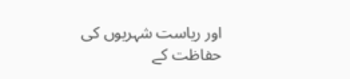اور ریاست شہریوں کی حفاظت کے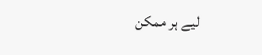لیے ہر ممکن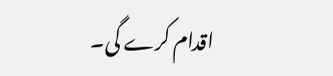اقدام کرے گی۔